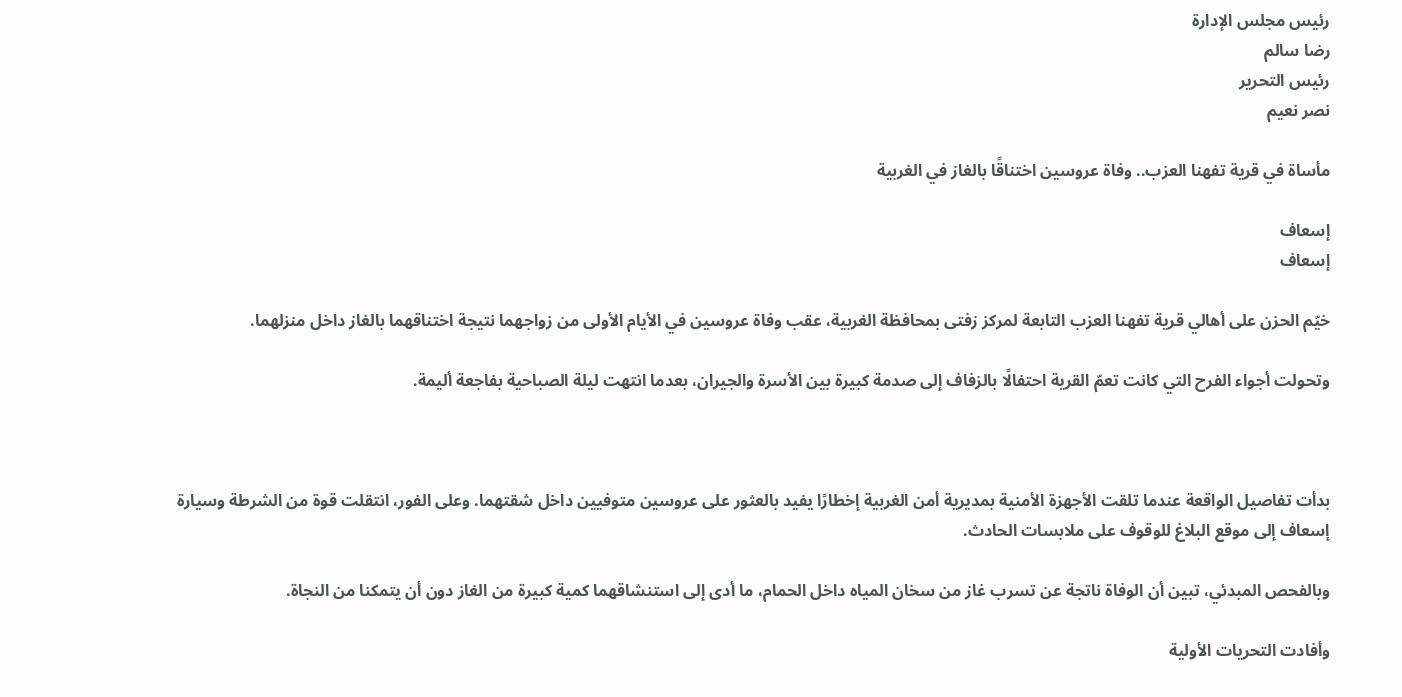رئيس مجلس الإدارة
رضا سالم
رئيس التحرير
نصر نعيم

مأساة في قرية تفهنا العزب.. وفاة عروسين اختناقًا بالغاز في الغربية

إسعاف
إسعاف

خيّم الحزن على أهالي قرية تفهنا العزب التابعة لمركز زفتى بمحافظة الغربية، عقب وفاة عروسين في الأيام الأولى من زواجهما نتيجة اختناقهما بالغاز داخل منزلهما.

وتحولت أجواء الفرح التي كانت تعمّ القرية احتفالًا بالزفاف إلى صدمة كبيرة بين الأسرة والجيران، بعدما انتهت ليلة الصباحية بفاجعة أليمة.



بدأت تفاصيل الواقعة عندما تلقت الأجهزة الأمنية بمديرية أمن الغربية إخطارًا يفيد بالعثور على عروسين متوفيين داخل شقتهما. وعلى الفور، انتقلت قوة من الشرطة وسيارة إسعاف إلى موقع البلاغ للوقوف على ملابسات الحادث.

وبالفحص المبدئي، تبين أن الوفاة ناتجة عن تسرب غاز من سخان المياه داخل الحمام، ما أدى إلى استنشاقهما كمية كبيرة من الغاز دون أن يتمكنا من النجاة.

وأفادت التحريات الأولية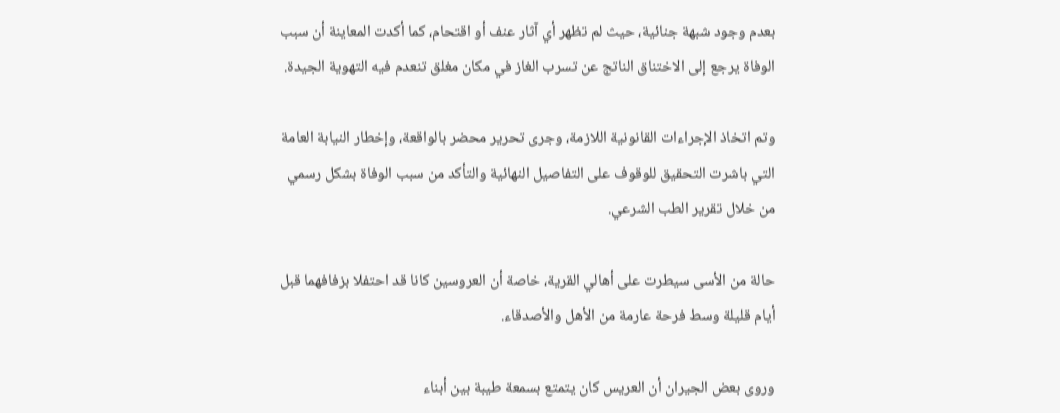بعدم وجود شبهة جنائية، حيث لم تظهر أي آثار عنف أو اقتحام، كما أكدت المعاينة أن سبب الوفاة يرجع إلى الاختناق الناتج عن تسرب الغاز في مكان مغلق تنعدم فيه التهوية الجيدة.

وتم اتخاذ الإجراءات القانونية اللازمة، وجرى تحرير محضر بالواقعة، وإخطار النيابة العامة التي باشرت التحقيق للوقوف على التفاصيل النهائية والتأكد من سبب الوفاة بشكل رسمي من خلال تقرير الطب الشرعي.

حالة من الأسى سيطرت على أهالي القرية، خاصة أن العروسين كانا قد احتفلا بزفافهما قبل أيام قليلة وسط فرحة عارمة من الأهل والأصدقاء.

وروى بعض الجيران أن العريس كان يتمتع بسمعة طيبة بين أبناء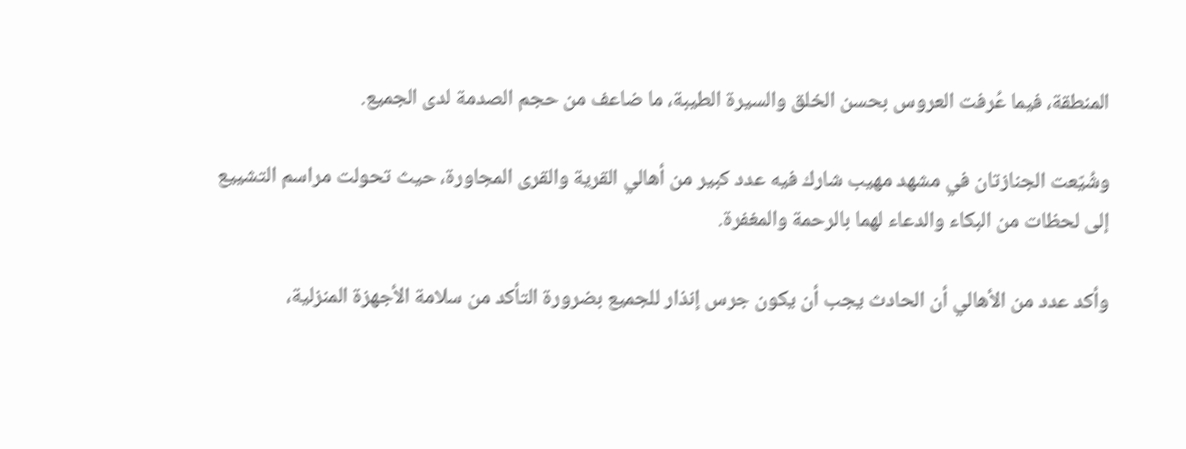المنطقة، فيما عُرفت العروس بحسن الخلق والسيرة الطيبة، ما ضاعف من حجم الصدمة لدى الجميع.

وشُيّعت الجنازتان في مشهد مهيب شارك فيه عدد كبير من أهالي القرية والقرى المجاورة، حيث تحولت مراسم التشييع إلى لحظات من البكاء والدعاء لهما بالرحمة والمغفرة.

وأكد عدد من الأهالي أن الحادث يجب أن يكون جرس إنذار للجميع بضرورة التأكد من سلامة الأجهزة المنزلية،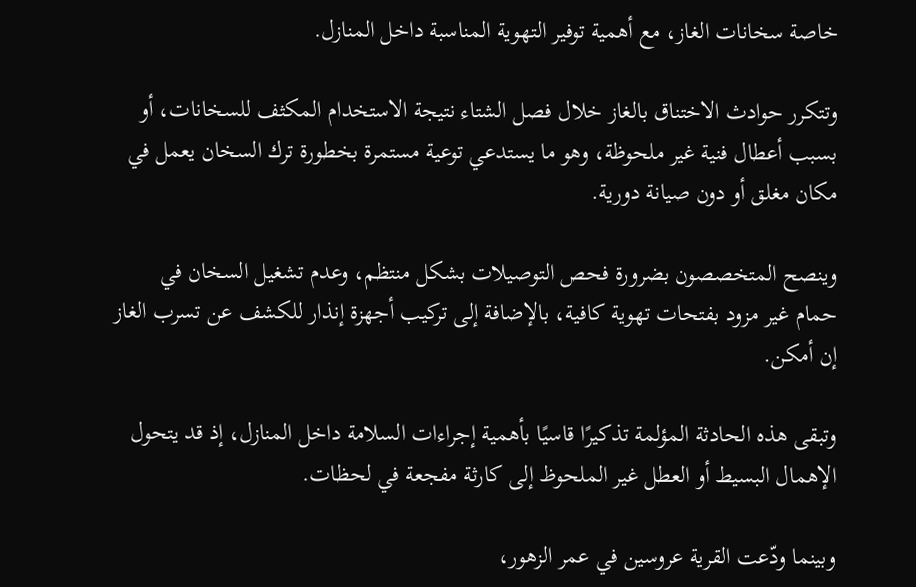خاصة سخانات الغاز، مع أهمية توفير التهوية المناسبة داخل المنازل.

وتتكرر حوادث الاختناق بالغاز خلال فصل الشتاء نتيجة الاستخدام المكثف للسخانات، أو بسبب أعطال فنية غير ملحوظة، وهو ما يستدعي توعية مستمرة بخطورة ترك السخان يعمل في مكان مغلق أو دون صيانة دورية.

وينصح المتخصصون بضرورة فحص التوصيلات بشكل منتظم، وعدم تشغيل السخان في حمام غير مزود بفتحات تهوية كافية، بالإضافة إلى تركيب أجهزة إنذار للكشف عن تسرب الغاز إن أمكن.

وتبقى هذه الحادثة المؤلمة تذكيرًا قاسيًا بأهمية إجراءات السلامة داخل المنازل، إذ قد يتحول الإهمال البسيط أو العطل غير الملحوظ إلى كارثة مفجعة في لحظات.

وبينما ودّعت القرية عروسين في عمر الزهور،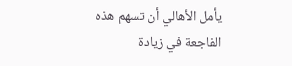يأمل الأهالي أن تسهم هذه الفاجعة في زيادة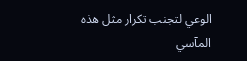الوعي لتجنب تكرار مثل هذه المآسي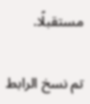مستقبلًا.

تم نسخ الرابط